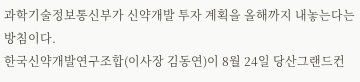과학기술정보통신부가 신약개발 투자 계획을 올해까지 내놓는다는 방침이다.
한국신약개발연구조합(이사장 김동연)이 8월 24일 당산그랜드컨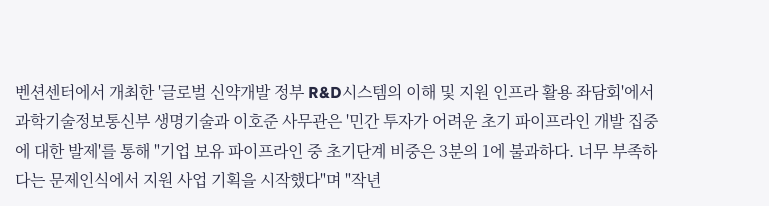벤션센터에서 개최한 '글로벌 신약개발 정부 R&D시스템의 이해 및 지원 인프라 활용 좌담회'에서 과학기술정보통신부 생명기술과 이호준 사무관은 '민간 투자가 어려운 초기 파이프라인 개발 집중에 대한 발제'를 통해 "기업 보유 파이프라인 중 초기단계 비중은 3분의 1에 불과하다. 너무 부족하다는 문제인식에서 지원 사업 기획을 시작했다"며 "작년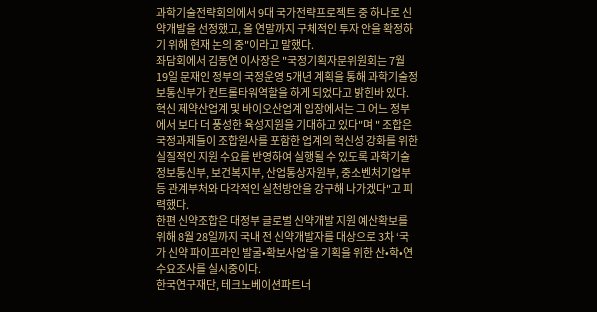과학기술전략회의에서 9대 국가전략프로젝트 중 하나로 신약개발을 선정했고, 올 연말까지 구체적인 투자 안을 확정하기 위해 현재 논의 중"이라고 말했다.
좌담회에서 김동연 이사장은 "국정기획자문위원회는 7월 19일 문재인 정부의 국정운영 5개년 계획을 통해 과학기술정보통신부가 컨트롤타워역할을 하게 되었다고 밝힌바 있다. 혁신 제약산업계 및 바이오산업계 입장에서는 그 어느 정부에서 보다 더 풍성한 육성지원을 기대하고 있다"며 " 조합은 국정과제들이 조합원사를 포함한 업계의 혁신성 강화를 위한 실질적인 지원 수요를 반영하여 실행될 수 있도록 과학기술정보통신부, 보건복지부, 산업통상자원부, 중소벤처기업부 등 관계부처와 다각적인 실천방안을 강구해 나가겠다"고 피력했다.
한편 신약조합은 대정부 글로벌 신약개발 지원 예산확보를 위해 8월 28일까지 국내 전 신약개발자를 대상으로 3차 ‘국가 신약 파이프라인 발굴•확보사업’을 기획을 위한 산•학•연 수요조사를 실시중이다.
한국연구재단, 테크노베이션파트너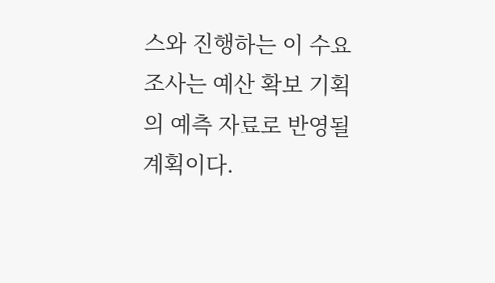스와 진행하는 이 수요조사는 예산 확보 기획의 예측 자료로 반영될 계획이다.